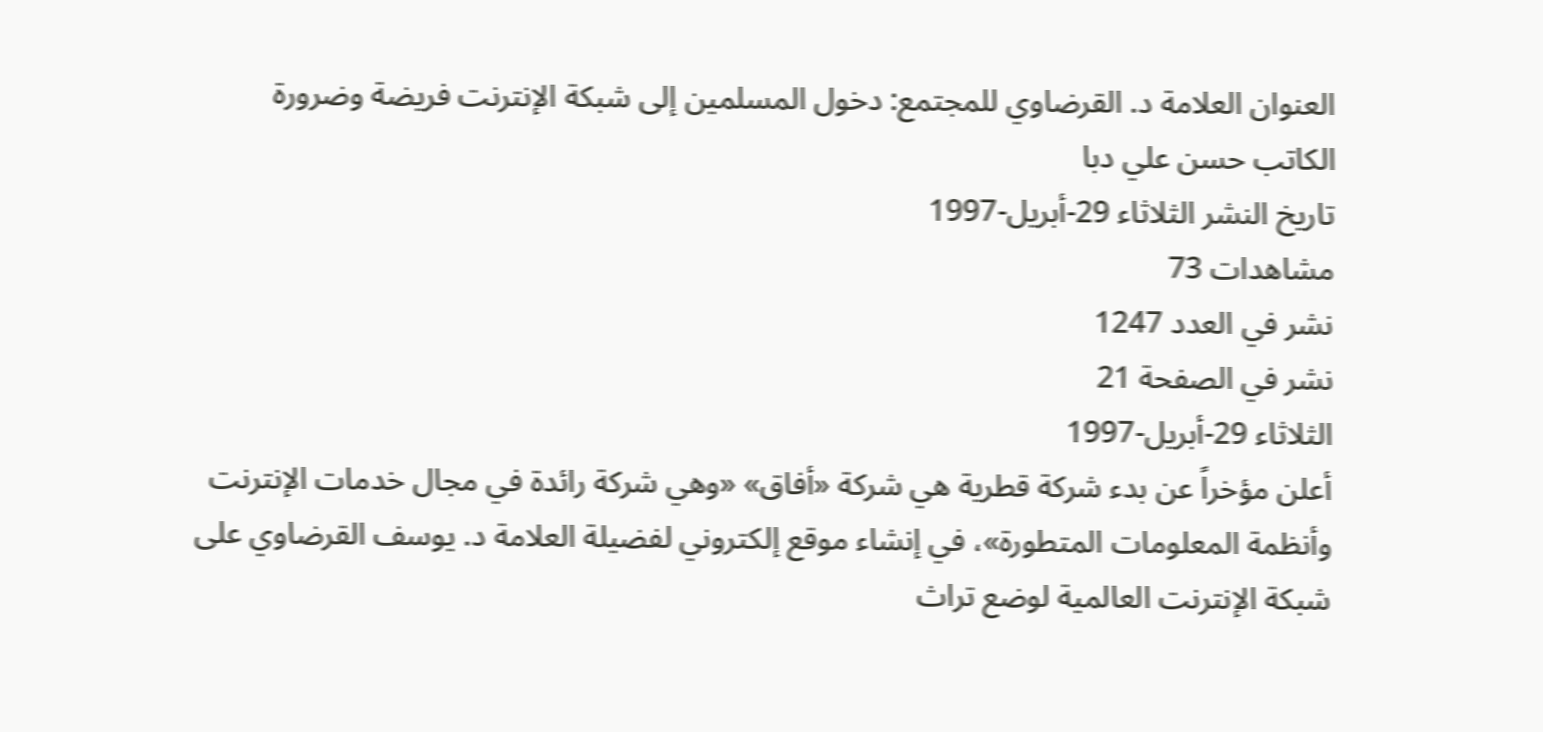العنوان العلامة د. القرضاوي للمجتمع: دخول المسلمين إلى شبكة الإنترنت فريضة وضرورة
الكاتب حسن علي دبا
تاريخ النشر الثلاثاء 29-أبريل-1997
مشاهدات 73
نشر في العدد 1247
نشر في الصفحة 21
الثلاثاء 29-أبريل-1997
أعلن مؤخراً عن بدء شركة قطرية هي شركة «أفاق» «وهي شركة رائدة في مجال خدمات الإنترنت وأنظمة المعلومات المتطورة»، في إنشاء موقع إلكتروني لفضيلة العلامة د. يوسف القرضاوي على شبكة الإنترنت العالمية لوضع تراث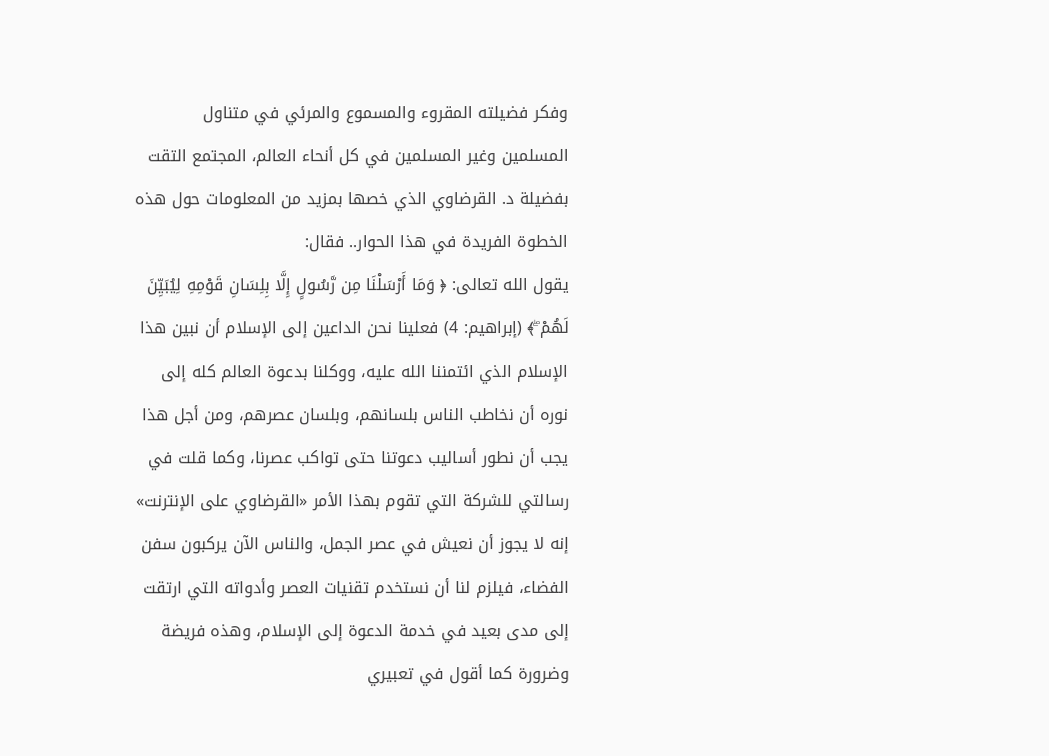وفكر فضيلته المقروء والمسموع والمرئي في متناول المسلمين وغير المسلمين في كل أنحاء العالم، المجتمع التقت بفضيلة د. القرضاوي الذي خصها بمزيد من المعلومات حول هذه الخطوة الفريدة في هذا الحوار.. فقال:
يقول الله تعالى: ﴿ وَمَا أَرْسَلْنَا مِن رَّسُولٍ إِلَّا بِلِسَانِ قَوْمِهِ لِيُبَيِّنَ لَهُمْ ۖ﴾ (إبراهيم: 4) فعلينا نحن الداعين إلى الإسلام أن نبين هذا الإسلام الذي ائتمننا الله عليه، ووكلنا بدعوة العالم كله إلى نوره أن نخاطب الناس بلسانهم، وبلسان عصرهم، ومن أجل هذا يجب أن نطور أساليب دعوتنا حتى تواكب عصرنا، وكما قلت في رسالتي للشركة التي تقوم بهذا الأمر «القرضاوي على الإنترنت» إنه لا يجوز أن نعيش في عصر الجمل، والناس الآن يركبون سفن الفضاء، فيلزم لنا أن نستخدم تقنيات العصر وأدواته التي ارتقت إلى مدى بعيد في خدمة الدعوة إلى الإسلام، وهذه فريضة وضرورة كما أقول في تعبيري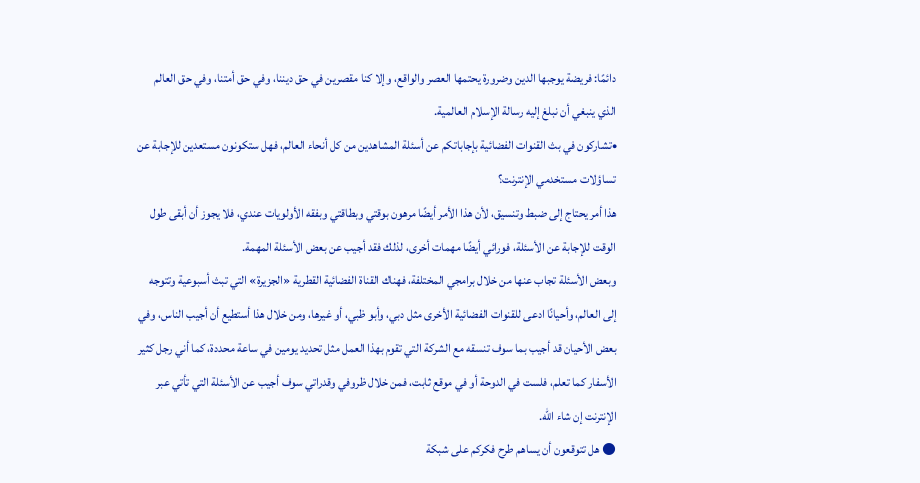دائمًا: فريضة يوجبها الدين وضرورة يحتمها العصر والواقع، وإلا كنا مقصرين في حق ديننا، وفي حق أمتنا، وفي حق العالم الذي ينبغي أن نبلغ إليه رسالة الإسلام العالمية.
•تشاركون في بث القنوات الفضائية بإجاباتكم عن أسئلة المشاهدين من كل أنحاء العالم، فهل ستكونون مستعدين للإجابة عن تساؤلات مستخدمي الإنترنت؟
هذا أمر يحتاج إلى ضبط وتنسيق، لأن هذا الأمر أيضًا مرهون بوقتي وبطاقتي وبفقه الأولويات عندي، فلا يجوز أن أبقى طول الوقت للإجابة عن الأسئلة، فورائي أيضًا مهمات أخرى، لذلك فقد أجيب عن بعض الأسئلة المهمة.
وبعض الأسئلة تجاب عنها من خلال برامجي المختلفة، فهناك القناة الفضائية القطرية «الجزيرة» التي تبث أسبوعية وتتوجه إلى العالم، وأحيانًا ادعى للقنوات الفضائية الأخرى مثل دبي، وأبو ظبي، أو غيرها، ومن خلال هذا أستطيع أن أجيب الناس، وفي بعض الأحيان قد أجيب بما سوف تنسقه مع الشركة التي تقوم بهذا العمل مثل تحديد يومين في ساعة محددة، كما أني رجل كثير الأسفار كما تعلم، فلست في الدوحة أو في موقع ثابت، فمن خلال ظروفي وقدراتي سوف أجيب عن الأسئلة التي تأتي عبر الإنترنت إن شاء الله.
● هل تتوقعون أن يساهم طرح فكركم على شبكة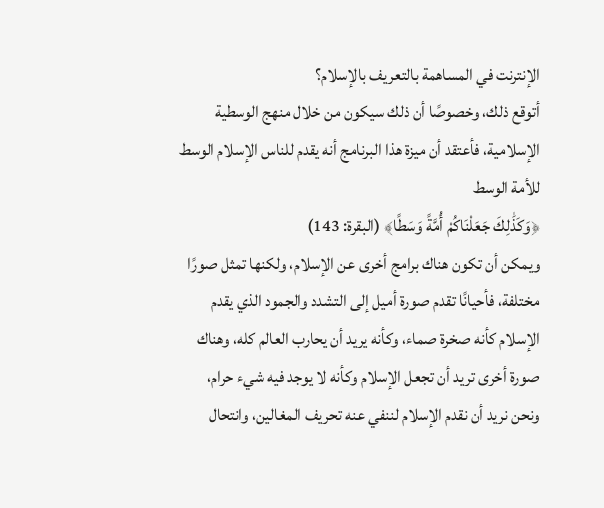الإنترنت في المساهمة بالتعريف بالإسلام؟
أتوقع ذلك، وخصوصًا أن ذلك سيكون من خلال منهج الوسطية الإسلامية، فأعتقد أن ميزة هذا البرنامج أنه يقدم للناس الإسلام الوسط للأمة الوسط
﴿وَكَذَٰلِكَ جَعَلْنَاكُمْ أُمَّةً وَسَطًا﴾ (البقرة: 143)
ويمكن أن تكون هناك برامج أخرى عن الإسلام، ولكنها تمثل صورًا مختلفة، فأحيانًا تقدم صورة أميل إلى التشدد والجمود الذي يقدم الإسلام كأنه صخرة صماء، وكأنه يريد أن يحارب العالم كله، وهناك صورة أخرى تريد أن تجعل الإسلام وكأنه لا يوجد فيه شيء حرام، ونحن نريد أن نقدم الإسلام لننفي عنه تحريف المغالين، وانتحال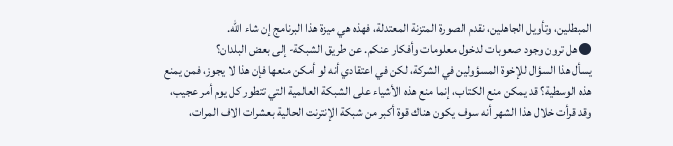المبطلين، وتأويل الجاهلين، نقدم الصورة المتزنة المعتدلة، فهذه هي ميزة هذا البرنامج إن شاء الله.
●هل ترون وجود صعوبات لدخول معلومات وأفكار عنكم. عن طريق الشبكة- إلى بعض البلدان؟
يسأل هذا السؤال للإخوة المسؤولين في الشركة، لكن في اعتقادي أنه لو أمكن منعها فإن هذا لا يجوز، فمن يمنع هذه الوسطية؟ قد يمكن منع الكتاب، إنما منع هذه الأشياء على الشبكة العالمية التي تتطور كل يوم أمر عجيب، وقد قرأت خلال هذا الشهر أنه سوف يكون هناك قوة أكبر من شبكة الإنترنت الحالية بعشرات الاف المرات،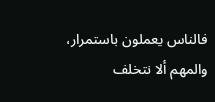فالناس يعملون باستمرار، والمهم ألا نتخلف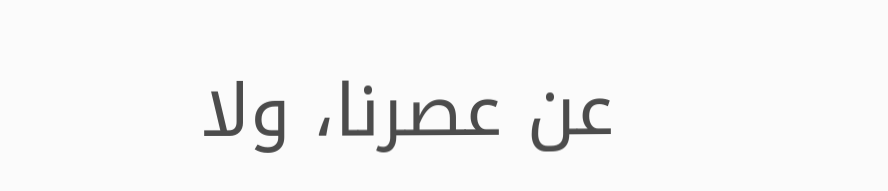عن عصرنا، ولا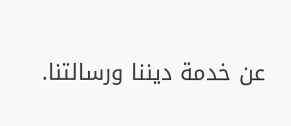عن خدمة ديننا ورسالتنا.